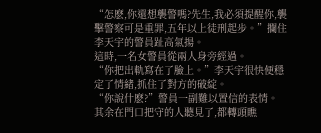“怎麽,你還想襲警嗎?先生,我必須提醒你,襲擊警察可是重罪,五年以上徒刑起步。”攔住李天宇的警員趾高氣揚。
這時,一名女警員從兩人身旁經過。
“你把出軌寫在了臉上。”李天宇很快便穩定了情緒,抓住了對方的破綻。
“你說什麽?”警員一副難以置信的表情。
其余在門口把守的人聽見了,都轉頭瞧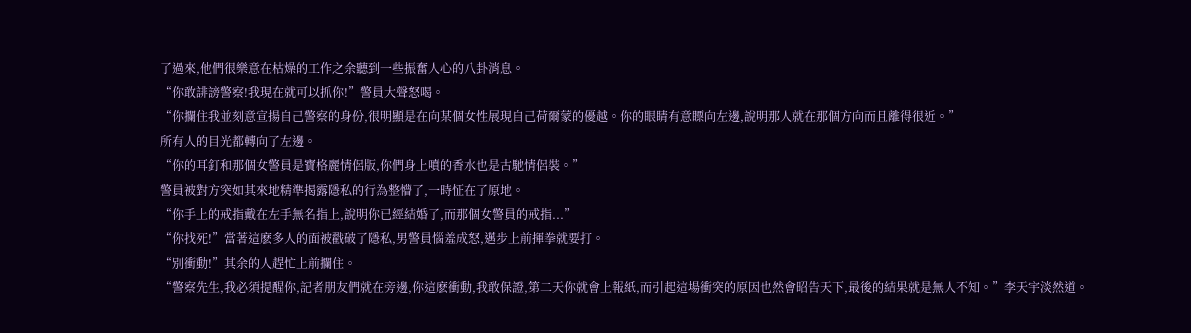了過來,他們很樂意在枯燥的工作之余聽到一些振奮人心的八卦消息。
“你敢誹謗警察!我現在就可以抓你!”警員大聲怒喝。
“你攔住我並刻意宣揚自己警察的身份,很明顯是在向某個女性展現自己荷爾蒙的優越。你的眼睛有意瞟向左邊,說明那人就在那個方向而且離得很近。”
所有人的目光都轉向了左邊。
“你的耳釘和那個女警員是寶格麗情侶版,你們身上噴的香水也是古馳情侶裝。”
警員被對方突如其來地精準揭露隱私的行為整懵了,一時怔在了原地。
“你手上的戒指戴在左手無名指上,說明你已經結婚了,而那個女警員的戒指...”
“你找死!”當著這麽多人的面被戳破了隱私,男警員惱羞成怒,邁步上前揮拳就要打。
“別衝動!”其余的人趕忙上前攔住。
“警察先生,我必須提醒你,記者朋友們就在旁邊,你這麽衝動,我敢保證,第二天你就會上報紙,而引起這場衝突的原因也然會昭告天下,最後的結果就是無人不知。”李天宇淡然道。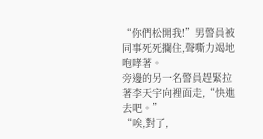“你們松開我!”男警員被同事死死攔住,聲嘶力竭地咆哮著。
旁邊的另一名警員趕緊拉著李天宇向裡面走,“快進去吧。”
“唉,對了,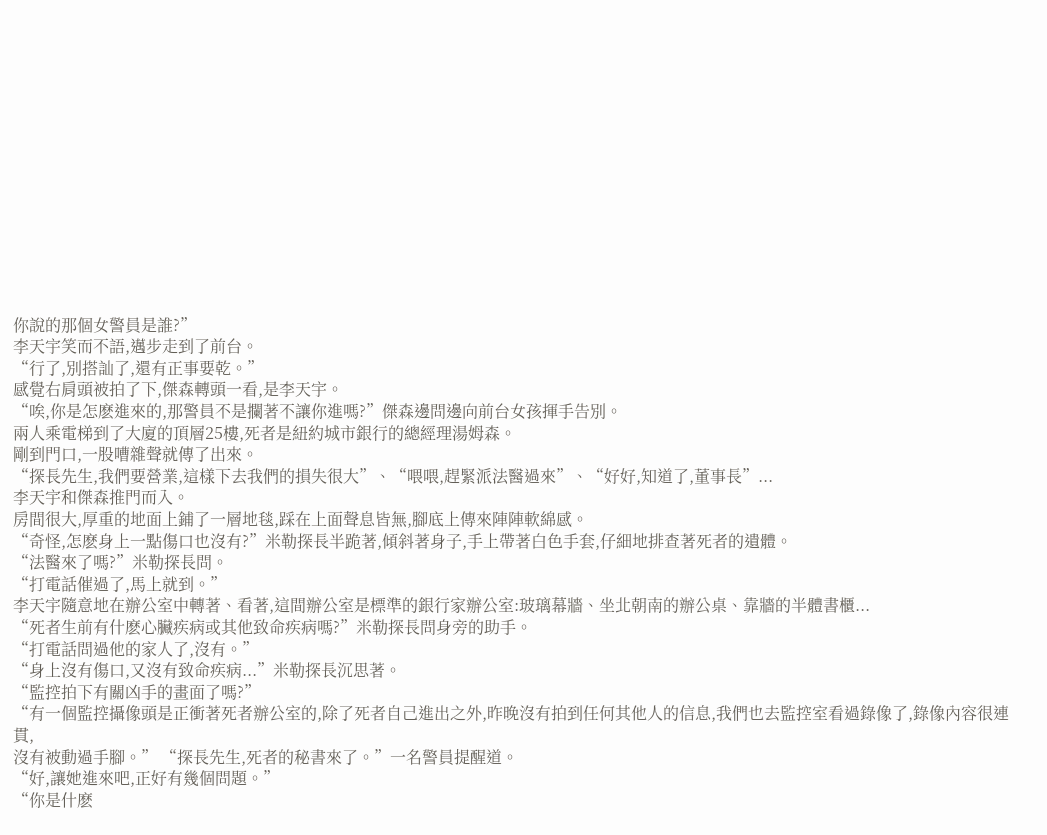你說的那個女警員是誰?”
李天宇笑而不語,邁步走到了前台。
“行了,別搭訕了,還有正事要乾。”
感覺右肩頭被拍了下,傑森轉頭一看,是李天宇。
“唉,你是怎麽進來的,那警員不是攔著不讓你進嗎?”傑森邊問邊向前台女孩揮手告別。
兩人乘電梯到了大廈的頂層25樓,死者是紐約城市銀行的總經理湯姆森。
剛到門口,一股嘈雜聲就傳了出來。
“探長先生,我們要營業,這樣下去我們的損失很大”、“喂喂,趕緊派法醫過來”、“好好,知道了,董事長”...
李天宇和傑森推門而入。
房間很大,厚重的地面上鋪了一層地毯,踩在上面聲息皆無,腳底上傳來陣陣軟綿感。
“奇怪,怎麽身上一點傷口也沒有?”米勒探長半跪著,傾斜著身子,手上帶著白色手套,仔細地排查著死者的遺體。
“法醫來了嗎?”米勒探長問。
“打電話催過了,馬上就到。”
李天宇隨意地在辦公室中轉著、看著,這間辦公室是標準的銀行家辦公室:玻璃幕牆、坐北朝南的辦公桌、靠牆的半體書櫃...
“死者生前有什麽心臟疾病或其他致命疾病嗎?”米勒探長問身旁的助手。
“打電話問過他的家人了,沒有。”
“身上沒有傷口,又沒有致命疾病...”米勒探長沉思著。
“監控拍下有關凶手的畫面了嗎?”
“有一個監控攝像頭是正衝著死者辦公室的,除了死者自己進出之外,昨晚沒有拍到任何其他人的信息,我們也去監控室看過錄像了,錄像內容很連貫,
沒有被動過手腳。” “探長先生,死者的秘書來了。”一名警員提醒道。
“好,讓她進來吧,正好有幾個問題。”
“你是什麽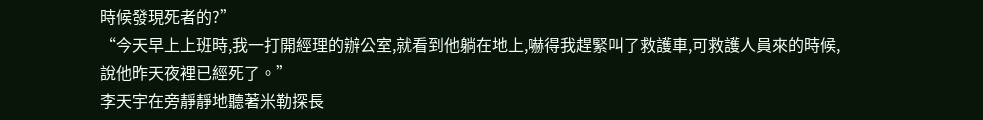時候發現死者的?”
“今天早上上班時,我一打開經理的辦公室,就看到他躺在地上,嚇得我趕緊叫了救護車,可救護人員來的時候,說他昨天夜裡已經死了。”
李天宇在旁靜靜地聽著米勒探長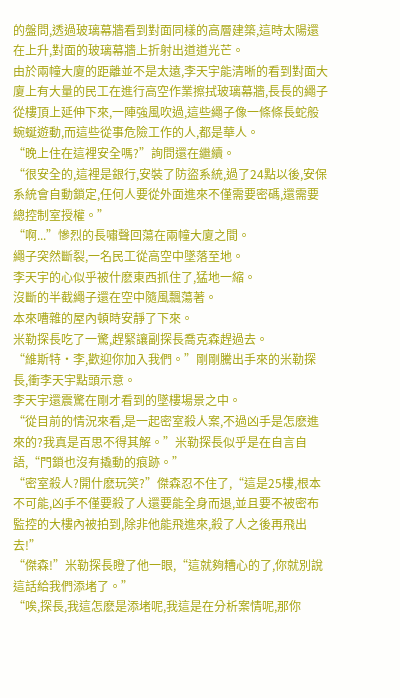的盤問,透過玻璃幕牆看到對面同樣的高層建築,這時太陽還在上升,對面的玻璃幕牆上折射出道道光芒。
由於兩幢大廈的距離並不是太遠,李天宇能清晰的看到對面大廈上有大量的民工在進行高空作業擦拭玻璃幕牆,長長的繩子從樓頂上延伸下來,一陣強風吹過,這些繩子像一條條長蛇般蜿蜒遊動,而這些從事危險工作的人,都是華人。
“晚上住在這裡安全嗎?”詢問還在繼續。
“很安全的,這裡是銀行,安裝了防盜系統,過了24點以後,安保系統會自動鎖定,任何人要從外面進來不僅需要密碼,還需要總控制室授權。”
“啊...”慘烈的長嘯聲回蕩在兩幢大廈之間。
繩子突然斷裂,一名民工從高空中墜落至地。
李天宇的心似乎被什麽東西抓住了,猛地一縮。
沒斷的半截繩子還在空中隨風飄蕩著。
本來嘈雜的屋內頓時安靜了下來。
米勒探長吃了一驚,趕緊讓副探長喬克森趕過去。
“維斯特·李,歡迎你加入我們。”剛剛騰出手來的米勒探長,衝李天宇點頭示意。
李天宇還震驚在剛才看到的墜樓場景之中。
“從目前的情況來看,是一起密室殺人案,不過凶手是怎麽進來的?我真是百思不得其解。”米勒探長似乎是在自言自語,“門鎖也沒有撬動的痕跡。”
“密室殺人?開什麽玩笑?”傑森忍不住了,“這是25樓,根本不可能,凶手不僅要殺了人還要能全身而退,並且要不被密布監控的大樓內被拍到,除非他能飛進來,殺了人之後再飛出去!”
“傑森!”米勒探長瞪了他一眼,“這就夠糟心的了,你就別說這話給我們添堵了。”
“唉,探長,我這怎麽是添堵呢,我這是在分析案情呢,那你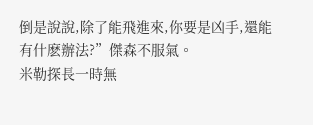倒是說說,除了能飛進來,你要是凶手,還能有什麽辦法?”傑森不服氣。
米勒探長一時無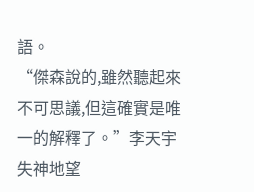語。
“傑森說的,雖然聽起來不可思議,但這確實是唯一的解釋了。”李天宇失神地望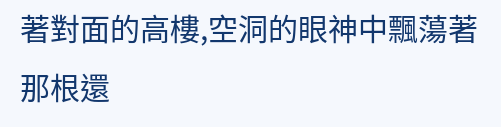著對面的高樓,空洞的眼神中飄蕩著那根還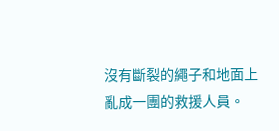沒有斷裂的繩子和地面上亂成一團的救援人員。